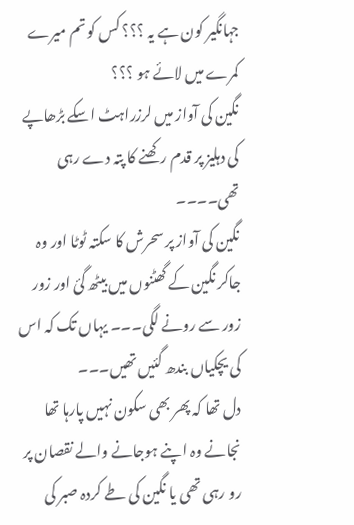جہانگیر کون ہے یہ ؟؟؟ کس کو تم میرے کمرے میں لائے ہو ؟؟؟
نگین کی آواز میں لرزراہٹ اسکے بڑھاپے کی دہلیز پر قدم رکھنے کا پتہ دے رہی تھی۔۔۔۔
نگین کی آواز پر سحرش کا سکتہ ٹوٹا اور وہ جاکر نگین کے گھٹنوں میں بیٹھ گئ اور زور زور سے رونے لگی۔۔۔ یہاں تک کہ اس کی یچکیاں بندھ گئیں تھیں۔۔۔
دل تھا کہ پھر بھی سکون نہیں پارہا تھا نجانے وہ اپنے ہوجانے والے نقصان پر رو رہی تھی یا نگین کی طے کردہ صبر کی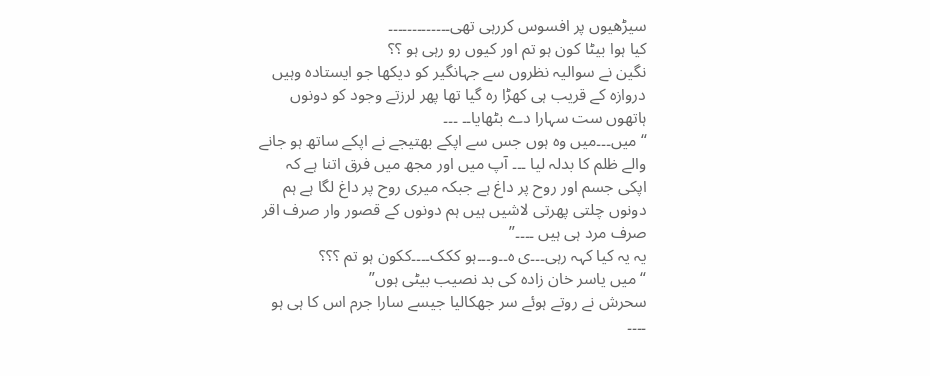سیڑھیوں پر افسوس کررہی تھی۔۔۔۔۔۔۔۔۔۔۔۔۔
کیا ہوا بیٹا کون ہو تم اور کیوں رو رہی ہو ؟؟
نگین نے سوالیہ نظروں سے جہانگیر کو دیکھا جو ایستادہ وہیں دروازہ کے قریب ہی کھڑا رہ گیا تھا پھر لرزتے وجود کو دونوں ہاتھوں ست سہارا دے بٹھایا۔۔ ۔۔۔
“میں۔۔۔میں وہ ہوں جس سے اپکے بھتیجے نے اپکے ساتھ ہو جانے والے ظلم کا بدلہ لیا ۔۔۔ آپ میں اور مجھ میں فرق اتنا ہے کہ اپکی جسم اور روح پر داغ ہے جبکہ میری روح پر داغ لگا ہے ہم دونوں چلتی پھرتی لاشیں ہیں ہم دونوں کے قصور وار صرف اقر صرف مرد ہی ہیں ۔۔۔۔”
یہ یہ کیا کہہ رہی۔۔۔ی ہ۔۔و۔۔۔ہو ککک۔۔۔۔ککون ہو تم ؟؟؟
“میں یاسر خان زادہ کی بد نصیب بیٹی ہوں”
سحرش نے روتے ہوئے سر جھکالیا جیسے سارا جرم اس کا ہی ہو ۔۔۔۔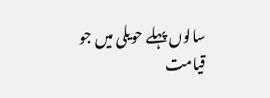سالوں پہلے حویلی میں جو قیامت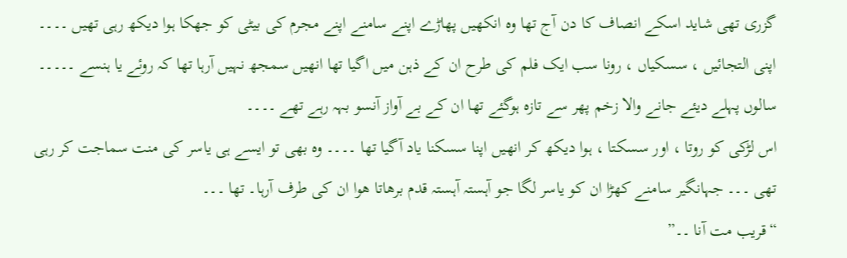گزری تھی شاید اسکے انصاف کا دن آج تھا وہ انکھیں پھاڑے اپنے سامنے اپنے مجرم کی بیٹی کو جھکا ہوا دیکھ رہی تھیں ۔۔۔۔ اپنی التجائیں ، سسکیاں ، رونا سب ایک فلم کی طرح ان کے ذہن میں اگیا تھا انھیں سمجھ نہیں آرہا تھا کہ روئے یا ہنسے ۔۔۔۔۔
سالوں پہلے دیئے جانے والا زخم پھر سے تازہ ہوگئے تھا ان کے بے آواز آنسو بہہ رہے تھے ۔۔۔۔
اس لڑکی کو روتا ، اور سسکتا ، ہوا دیکھ کر انھیں اپنا سسکنا یاد آگیا تھا ۔۔۔۔ وہ بھی تو ایسے ہی یاسر کی منت سماجت کر رہی تھی ۔۔۔ جہانگیر سامنے کھڑا ان کو یاسر لگا جو آہستہ آہستہ قدم برھاتا ھوا ان کی طرف آرہا۔ تھا ۔۔۔
“قریب مت آنا ۔۔”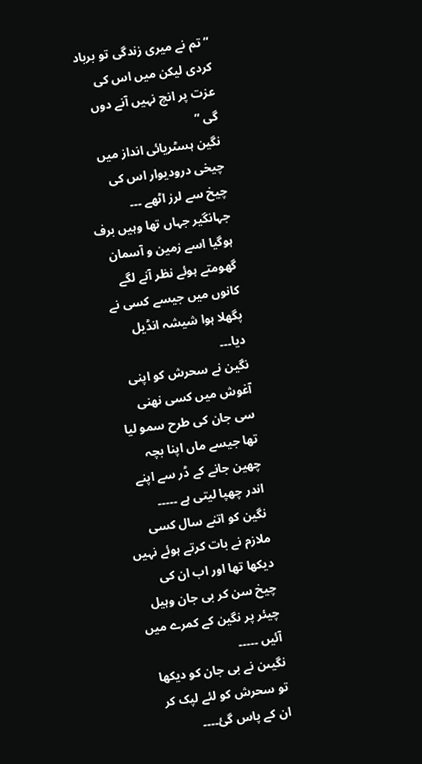“تم نے میری زندگی تو برباد کردی لیکن میں اس کی عزت پر انچ نہیں آنے دوں گی ”
نگین ہسٹریائی انداز میں چیخی درودیوار اس کی چیخ سے لرز اٹھے ۔۔۔
جہانگیر جہاں تھا وہیں برف ہوگیا اسے زمین و آسمان گھومتے ہوئے نظر آنے لگے کانوں میں جیسے کسی نے پگھلا ہوا شیشہ انڈیل دیا۔۔۔
نگین نے سحرش کو اپنی آغوش میں کسی نھنی سی جان کی طرح سمو لیا تھا جیسے ماں اپنا بچہ چھین جانے کے ڈر سے اپنے اندر چھپا لیتی ہے ۔۔۔۔۔
نگین کو اتنے سال کسی ملازم نے بات کرتے ہوئے نہیں دیکھا تھا اور اب ان کی چیخ سن کر بی جان وہیل چیئر پر نگین کے کمرے میں آئیں ۔۔۔۔۔
نگیںن نے بی جان کو دیکھا تو سحرش کو لئے لپک کر ان کے پاس گئ۔۔۔۔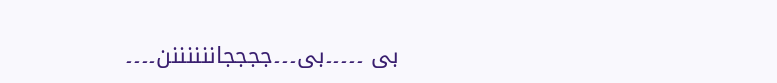بی ۔۔۔۔۔بی۔۔۔ججججاننننننن۔۔۔۔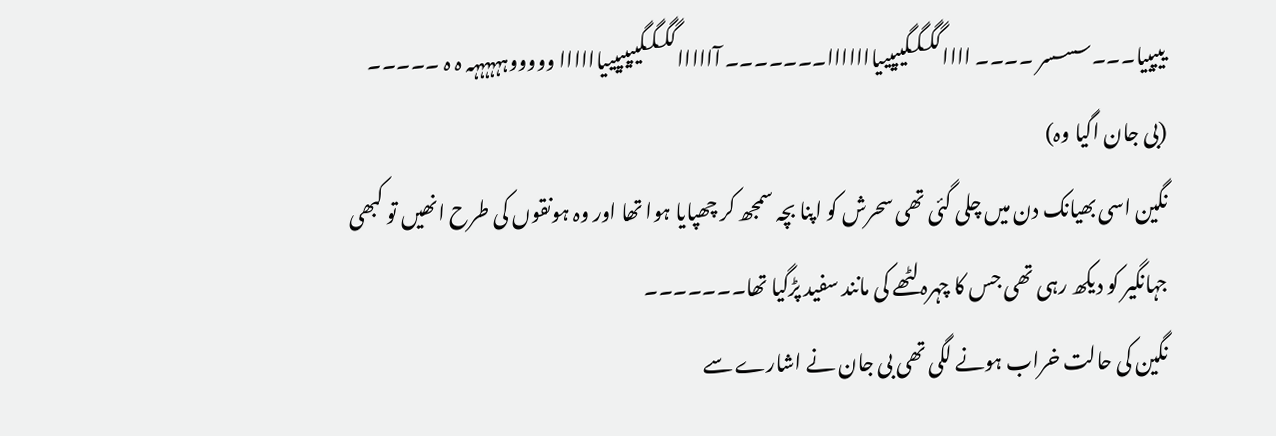یییییا۔۔۔سسسسر ۔۔۔۔ ااااگگگگیییییااااااا۔۔۔۔۔۔۔ آاااااگگگگیییییییاااااا وووووہہہہہہہ ہ ہ ۔۔۔۔۔
(بی جان اگیا وہ)
نگین اسی بھیانک دن میں چلی گئی تھی سحرش کو اپنا بچہ سمجھ کر چھپایا ہوا تھا اور وہ ہونقوں کی طرح انھیں تو کبھی جہانگیر کو دیکھ رہی تھی جس کا چہرہ لٹھے کی مانند سفید پڑگیا تھا۔۔۔۔۔۔۔
نگین کی حالت خراب ہونے لگی تھی بی جان نے اشارے سے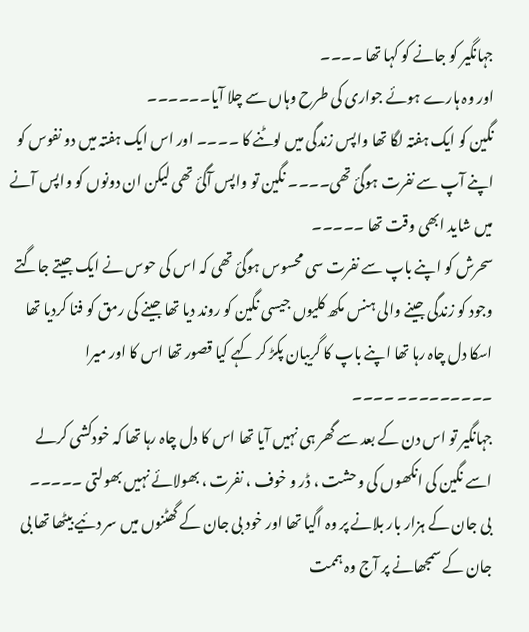جہانگیر کو جانے کو کہا تھا ۔۔۔۔
اور وہ ہارے ہوئے جواری کی طرح وہاں سے چلا آیا۔۔۔۔۔۔
نگین کو ایک ہفتہ لگا تھا واپس زندگی میں لوٹنے کا ۔۔۔۔ اور اس ایک ہفتہ میں دو نفوس کو اپنے آپ سے نفرت ہوگئ تھی۔۔۔۔ نگین تو واپس آگئ تھی لیکن ان دونوں کو واپس آنے میں شاید ابھی وقت تھا ۔۔۔۔۔
سحرش کو اپنے باپ سے نفرت سی محسوس ہوگئ تھی کہ اس کی حوس نے ایک جیتے جاگتے وجود کو زندگی جینے والی ہنس مکھ کلیوں جیسی نگین کو روند دیا تھا جینے کی رمق کو فنا کردیا تھا اسکا دل چاہ رہا تھا اپنے باپ کا گریبان پکڑ کر کہے کیا قصور تھا اس کا اور میرا ۔۔۔۔۔۔۔۔۔ ۔۔۔۔
جہانگیر تو اس دن کے بعد سے گھر ہی نہیں آیا تھا اس کا دل چاہ رہا تھا کہ خودکشی کرلے اسے نگین کی انکھوں کی وحشت ، ڈر و خوف ، نفرت ، بھولائے نہیں بھولتی ۔۔۔۔۔
بی جان کے ہزار بار بلانے پر وہ اگیا تھا اور خود بی جان کے گھٹنوں میں سر دئیے بیٹھا تھا بی جان کے سمجھانے پر آج وہ ہممت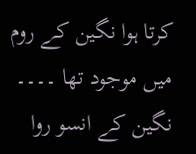کرتا ہوا نگین کے روم میں موجود تھا ۔۔۔۔
نگین کے انسو روا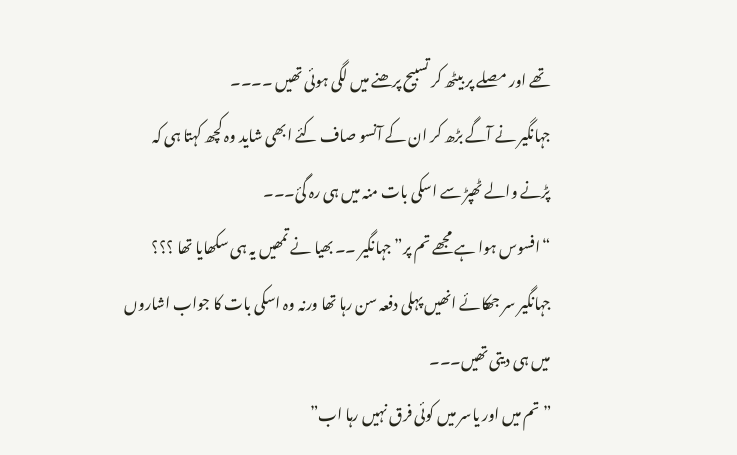تھے اور مصلے پر بیٹھ کر تسبیح پرھنے میں لگی ہوئی تھیں ۔۔۔۔
جہانگیر نے آگے بڑھ کر ان کے آنسو صاف کئے ابھی شاید وہ کچھ کہتا ہی کہ پڑنے والے ٹھپڑ سے اسکی بات منہ میں ہی رہ گئ۔۔۔
“افسوس ہوا ہے مجھے تم پر” جہانگیر ۔۔ بھیا نے تمھیں یہ ہی سکھایا تھا ؟؟؟
جہانگیر سر جھکائے انھیں پہلی دفعہ سن رہا تھا ورنہ وہ اسکی بات کا جواب اشاروں میں ہی دیتی تھیں۔۔۔
” تم میں اور یاسر میں کوئی فرق نہیں رہا اب”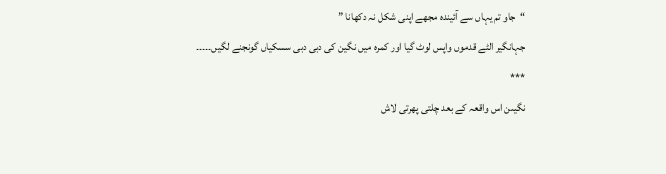“جاو تم یہاں سے آئیندہ مجھے اپنی شکل نہ دکھانا ”
جہانگیر الٹے قدموں واپس لوٹ گیا اور کمرہ میں نگین کی دبی دبی سسکیاں گونجنے لگیں۔۔۔۔۔
***
نگیںن اس واقعہ کے بعد چلتی پھرتی لاش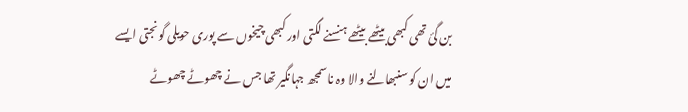بن گئ تھی کبھی بیٹھے بیٹھے ہنسنے لگتی اور کبھی چیخوں سے پوری حویلی گونجتی ایسے میں ان کو سنبھالنے والا وہ ناسمجھ جہانگیر تھا جس نے چھوٹے چھوٹے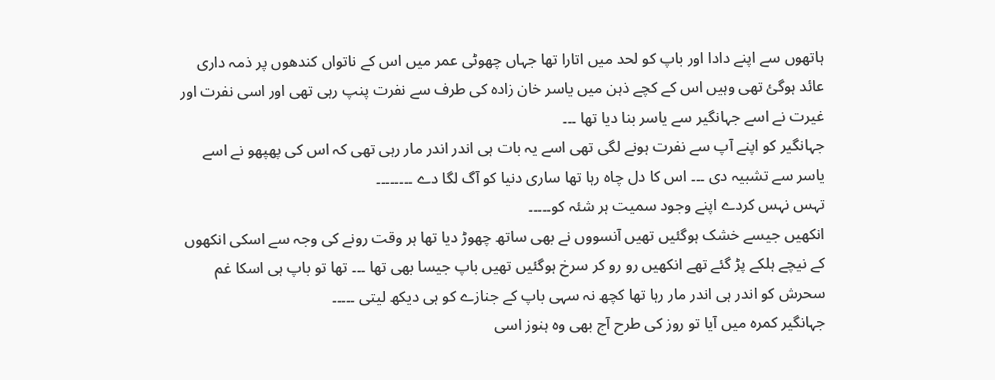ہاتھوں سے اپنے دادا اور باپ کو لحد میں اتارا تھا جہاں چھوٹی عمر میں اس کے ناتواں کندھوں پر ذمہ داری عائد ہوگئ تھی وہیں اس کے کچے ذہن میں یاسر خان زادہ کی طرف سے نفرت پنپ رہی تھی اور اسی نفرت اور غیرت نے اسے جہانگیر سے یاسر بنا دیا تھا ۔۔۔
جہانگیر کو اپنے آپ سے نفرت ہونے لگی تھی اسے یہ بات ہی اندر اندر مار رہی تھی کہ اس کی پھپھو نے اسے یاسر سے تشبیہ دی ۔۔۔ اس کا دل چاہ رہا تھا ساری دنیا کو آگ لگا دے ۔۔۔۔۔۔۔۔
تہس نہس کردے اپنے وجود سمیت ہر شئہ کو۔۔۔۔۔
انکھیں جیسے خشک ہوگئیں تھیں آنسووں نے بھی ساتھ چھوڑ دیا تھا ہر وقت رونے کی وجہ سے اسکی انکھوں کے نیچے ہلکے پڑ گئے تھے انکھیں رو رو کر سرخ ہوگئیں تھیں باپ جیسا بھی تھا ۔۔۔ تھا تو باپ ہی اسکا غم سحرش کو اندر ہی اندر مار رہا تھا کچھ نہ سہی باپ کے جنازے کو ہی دیکھ لیتی ۔۔۔۔۔
جہانگیر کمرہ میں آیا تو روز کی طرح آج بھی وہ ہنوز اسی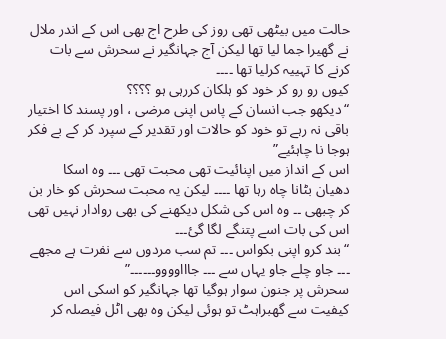حالت میں بیٹھی تھی روز کی طرح اج بھی اس کے اندر ملال نے گھیرا جما لیا تھا لیکن آج جہانگیر نے سحرش سے بات کرنے کا تہییہ کرلیا تھا ۔۔۔۔
کیوں رو رو کر خود کو ہلکان کررہی ہو ؟؟؟؟
“دیکھو جب انسان کے پاس اپنی مرضی ، اور پسند کا اختیار باقی نہ رہے تو خود کو حالات اور تقدیر کے سپرد کر کے بے فکر ہوجا نا چاہئیے”
اس کے انداز میں اپنائیت تھی محبت تھی ۔۔۔ وہ اسکا دھیان بٹانا چاہ رہا تھا ۔۔۔۔ لیکن یہ محبت سحرش کو خار بن کر چبھی ۔۔ وہ اس کی شکل دیکھنے کی بھی روادار نہیں تھی اس کی بات اسے پتنگے لگا گئ۔۔۔
“بند کرو اپنی بکواس ۔۔۔ تم سب مردوں سے نفرت ہے مجھے ۔۔۔ جاو چلے جاو یہاں سے ۔۔۔ جاااوووو۔۔۔۔۔۔”
سحرش پر جنون سوار ہوگیا تھا جہانگیر کو اسکی اس کیفیت سے گھبراہٹ تو ہوئی لیکن وہ بھی اٹل فیصلہ کر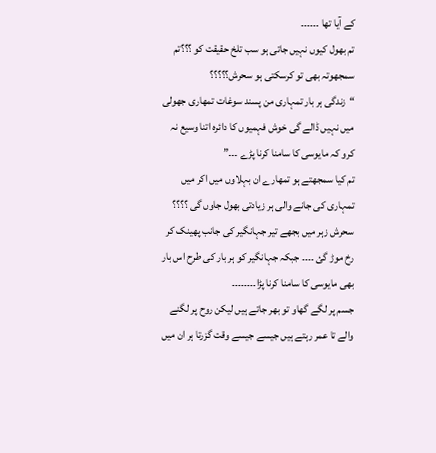کے آیا تھا ۔۔۔۔۔۔
تم بھول کیوں نہیں جاتی ہو سب تلخ حقیقت کو ؟؟؟تم سمجھوتہ بھی تو کرسکتی ہو سحرش؟؟؟؟؟
“زندگی ہر بار تمہاری من پسند سوغات تمھاری جھولی میں نہیں ڈالے گی خوش فہمیوں کا دائرہ اتنا وسیع نہ کرو کہ مایوسی کا سامنا کرنا پڑے ۔۔۔”
تم کیا سمجھتے ہو تمھارے ان بہلاوں میں اکر میں تمہاری کی جانے والی ہر زیادتی بھول جاوں گی ؟؟؟؟
سحرش زہر میں بجھے تیر جہانگیر کی جانب پھینک کر رخ موڑ گئ ۔۔۔۔ جبکہ جہانگیر کو ہر بار کی طرح اس بار بھی مایوسی کا سامنا کرنا پڑا۔۔۔۔۔۔۔۔
جسم پر لگے گھاو تو بھر جاتے ہیں لیکن روح پر لگنے والے تا عمر رہتے ہیں جیسے جیسے وقت گزرتا ہر ان میں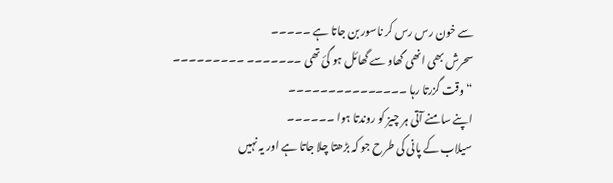سے خون رس رس کر ناسور بن جاتا ہے ۔۔۔۔۔
سحرش بھی انھی گھاو سے گھائل ہو گئ تھی ۔۔۔۔۔۔۔ ۔۔۔۔۔۔۔۔۔
“وقت گزرتا رہا ۔۔۔۔۔۔۔۔۔۔۔۔۔۔۔
اپنے سامنے آتی ہر چیز کو روندتا ہوا ۔۔۔۔۔۔
سیلاب کے پانی کی طرح جو کہ بڑھتا چلا جاتا ہے اور یہ نہیں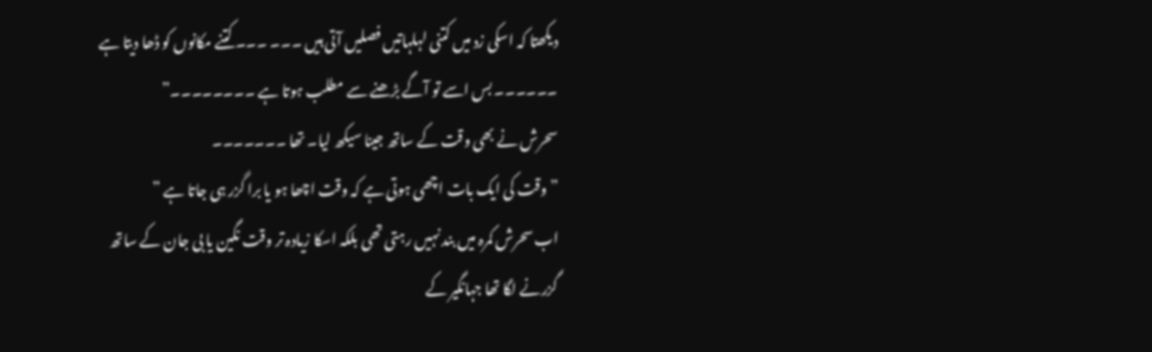دیکھتا کہ اسکی زد میں کتنی لہلہاتیں فصلیں آتی ہیں ۔۔۔ ۔۔۔ کتنے مکانوں کو ڈھا دیتا ہے ۔۔۔۔۔۔ بس اسے تو آگے بڑھنے سے مطلب ہوتا ہے ۔۔۔۔۔۔۔۔”
سحرش نے بھی وقت کے ساتھ جینا سیکھ لیا۔ تھا ۔۔۔۔۔۔۔
” وقت کی ایک بات اچھی ہوتی ہے کہ وقت اچھا ہو یا برا گزر ہی جاتا ہے ”
اب سحرش کمرہ میں بند نہیں رہتی تھی بلکہ اسکا زیادہ تر وقت نگین یا بی جان کے ساتھ گزرنے لگا تھا جہانگیر کے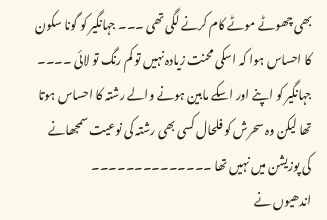بھی چھوٹے موٹے کام کرنے لگی تھی ۔۔۔ جہانگیر کو گونا سکون کا احساس ہوا کہ اسکی محنت زیادہ نہیں تو کم رنگ تو لائی ۔۔۔۔ جہانگیر کو اپنے اور اسکے مابین ہونے والے رشتہ کا احساس ہوتا تھا لیکن وہ سحرش کو فلحال کسی بھی رشتہ کی نوعیت سمجھانے کی پوزیشن میں نہیں تھا ۔۔۔۔۔۔۔۔۔۔۔۔۔۔
اندھیوں نے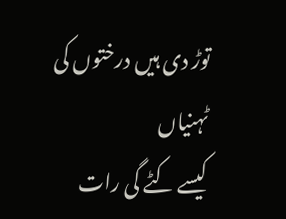توڑ دی ہیں درختوں کی ٹہنیاں
کیسے کٹے گی رات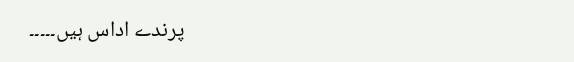پرندے اداس ہیں۔۔۔۔۔